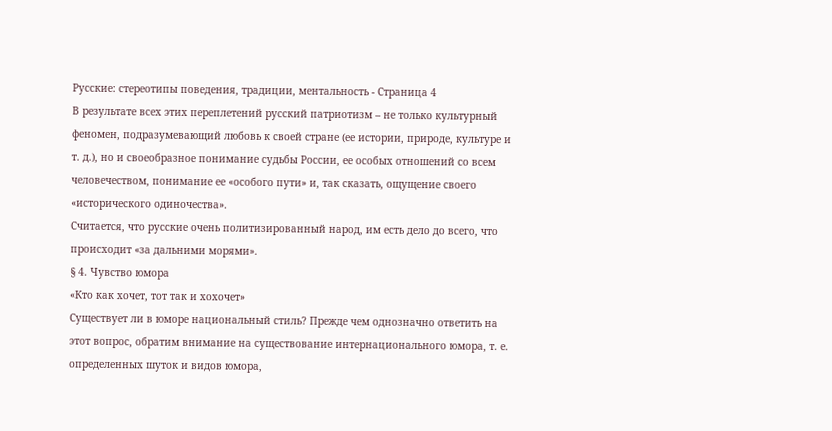Русские: стереотипы поведения, традиции, ментальность - Страница 4
В результате всех этих переплетений русский патриотизм – не только культурный феномен, подразумевающий любовь к своей стране (ее истории, природе, культуре и т. д.), но и своеобразное понимание судьбы России, ее особых отношений со всем человечеством, понимание ее «особого пути» и, так сказать, ощущение своего «исторического одиночества».
Считается, что русские очень политизированный народ, им есть дело до всего, что происходит «за дальними морями».
§ 4. Чувство юмора
«Кто как хочет, тот так и хохочет»
Существует ли в юморе национальный стиль? Прежде чем однозначно ответить на этот вопрос, обратим внимание на существование интернационального юмора, т. е. определенных шуток и видов юмора,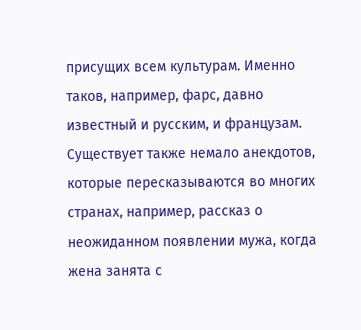присущих всем культурам. Именно таков, например, фарс, давно известный и русским, и французам. Существует также немало анекдотов, которые пересказываются во многих странах, например, рассказ о неожиданном появлении мужа, когда жена занята с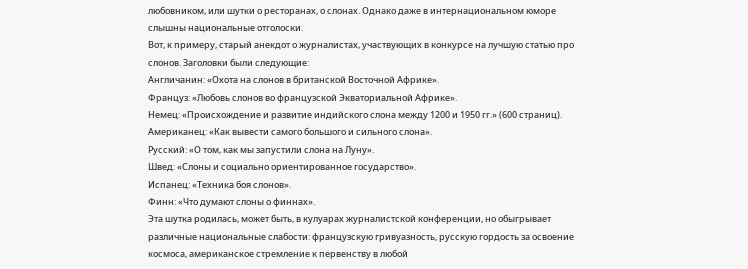любовником, или шутки о ресторанах, о слонах. Однако даже в интернациональном юморе слышны национальные отголоски.
Вот, к примеру, старый анекдот о журналистах, участвующих в конкурсе на лучшую статью про слонов. Заголовки были следующие:
Англичанин: «Охота на слонов в британской Восточной Африке».
Француз: «Любовь слонов во французской Экваториальной Африке».
Немец: «Происхождение и развитие индийского слона между 1200 и 1950 гг.» (600 страниц).
Американец: «Как вывести самого большого и сильного слона».
Русский: «О том, как мы запустили слона на Луну».
Швед: «Слоны и социально ориентированное государство».
Испанец: «Техника боя слонов».
Финн: «Что думают слоны о финнах».
Эта шутка родилась, может быть, в кулуарах журналистской конференции, но обыгрывает различные национальные слабости: французскую гривуазность, русскую гордость за освоение космоса, американское стремление к первенству в любой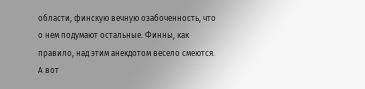области, финскую вечную озабоченность, что о нем подумают остальные. Финны, как правило, над этим анекдотом весело смеются. А вот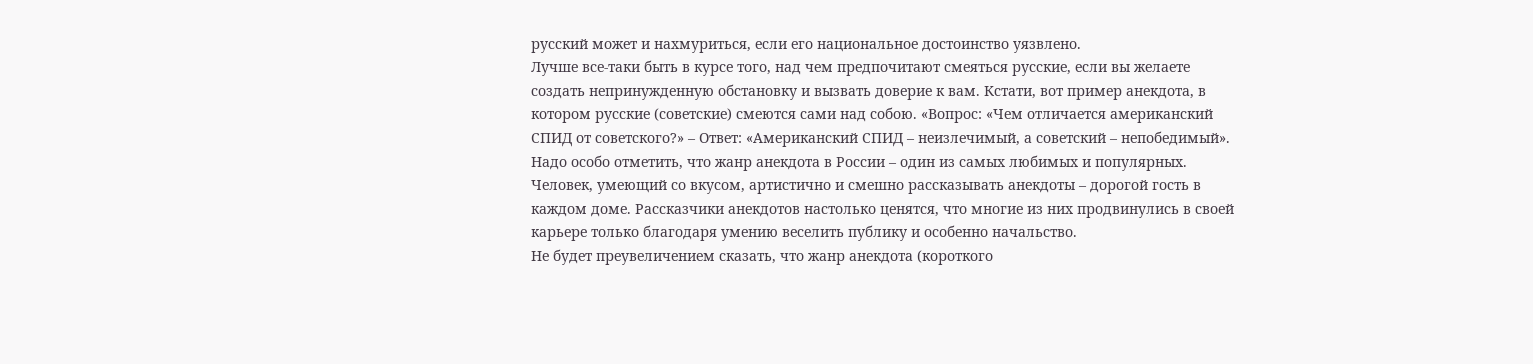русский может и нахмуриться, если его национальное достоинство уязвлено.
Лучше все-таки быть в курсе того, над чем предпочитают смеяться русские, если вы желаете создать непринужденную обстановку и вызвать доверие к вам. Кстати, вот пример анекдота, в котором русские (советские) смеются сами над собою. «Вопрос: «Чем отличается американский СПИД от советского?» – Ответ: «Американский СПИД – неизлечимый, а советский – непобедимый».
Надо особо отметить, что жанр анекдота в России – один из самых любимых и популярных. Человек, умеющий со вкусом, артистично и смешно рассказывать анекдоты – дорогой гость в каждом доме. Рассказчики анекдотов настолько ценятся, что многие из них продвинулись в своей карьере только благодаря умению веселить публику и особенно начальство.
Не будет преувеличением сказать, что жанр анекдота (короткого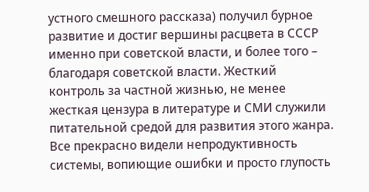устного смешного рассказа) получил бурное развитие и достиг вершины расцвета в СССР именно при советской власти, и более того – благодаря советской власти. Жесткий контроль за частной жизнью, не менее жесткая цензура в литературе и СМИ служили питательной средой для развития этого жанра. Все прекрасно видели непродуктивность системы, вопиющие ошибки и просто глупость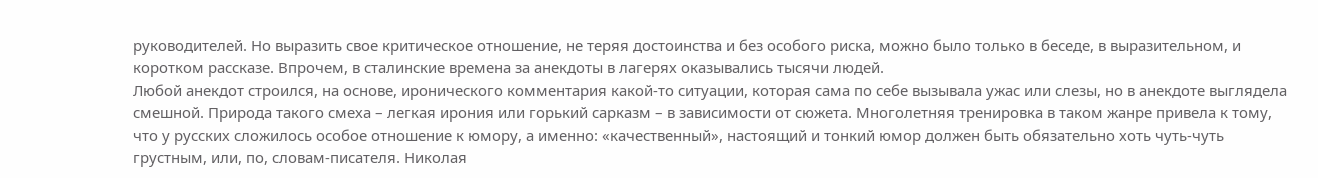руководителей. Но выразить свое критическое отношение, не теряя достоинства и без особого риска, можно было только в беседе, в выразительном, и коротком рассказе. Впрочем, в сталинские времена за анекдоты в лагерях оказывались тысячи людей.
Любой анекдот строился, на основе, иронического комментария какой-то ситуации, которая сама по себе вызывала ужас или слезы, но в анекдоте выглядела смешной. Природа такого смеха – легкая ирония или горький сарказм – в зависимости от сюжета. Многолетняя тренировка в таком жанре привела к тому, что у русских сложилось особое отношение к юмору, а именно: «качественный», настоящий и тонкий юмор должен быть обязательно хоть чуть-чуть грустным, или, по, словам-писателя. Николая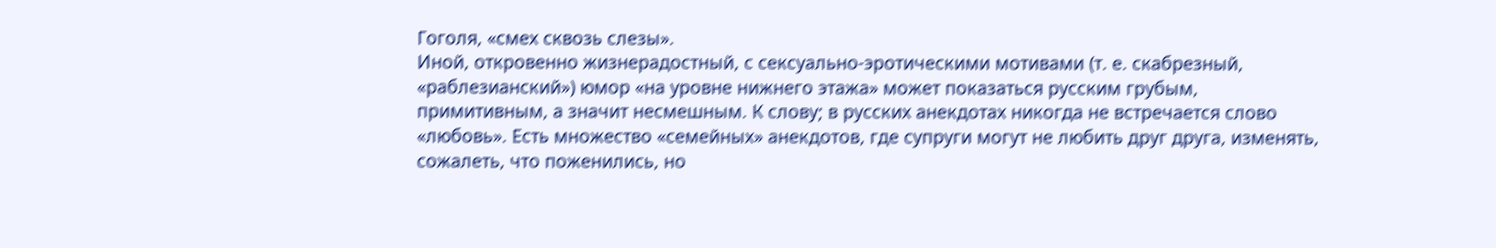Гоголя, «смех сквозь слезы».
Иной, откровенно жизнерадостный, с сексуально-эротическими мотивами (т. е. скабрезный, «раблезианский») юмор «на уровне нижнего этажа» может показаться русским грубым, примитивным, а значит несмешным. К слову; в русских анекдотах никогда не встречается слово «любовь». Есть множество «семейных» анекдотов, где супруги могут не любить друг друга, изменять, сожалеть, что поженились, но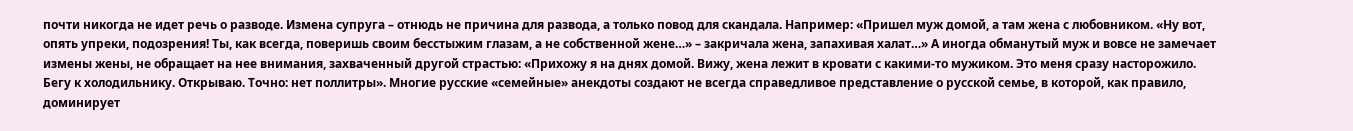почти никогда не идет речь о разводе. Измена супруга – отнюдь не причина для развода, а только повод для скандала. Например: «Пришел муж домой, а там жена с любовником. «Ну вот, опять упреки, подозрения! Ты, как всегда, поверишь своим бесстыжим глазам, а не собственной жене…» – закричала жена, запахивая халат…» А иногда обманутый муж и вовсе не замечает измены жены, не обращает на нее внимания, захваченный другой страстью: «Прихожу я на днях домой. Вижу, жена лежит в кровати с какими-то мужиком. Это меня сразу насторожило. Бегу к холодильнику. Открываю. Точно: нет поллитры». Многие русские «семейные» анекдоты создают не всегда справедливое представление о русской семье, в которой, как правило, доминирует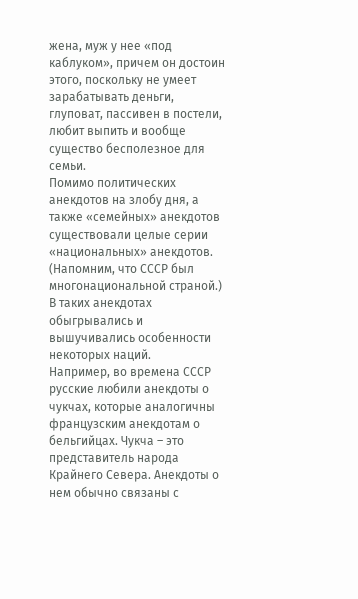жена, муж у нее «под каблуком», причем он достоин этого, поскольку не умеет зарабатывать деньги, глуповат, пассивен в постели, любит выпить и вообще существо бесполезное для семьи.
Помимо политических анекдотов на злобу дня, а также «семейных» анекдотов существовали целые серии «национальных» анекдотов. (Напомним, что СССР был многонациональной страной.) В таких анекдотах обыгрывались и вышучивались особенности некоторых наций.
Например, во времена СССР русские любили анекдоты о чукчах, которые аналогичны французским анекдотам о бельгийцах. Чукча – это представитель народа Крайнего Севера. Анекдоты о нем обычно связаны с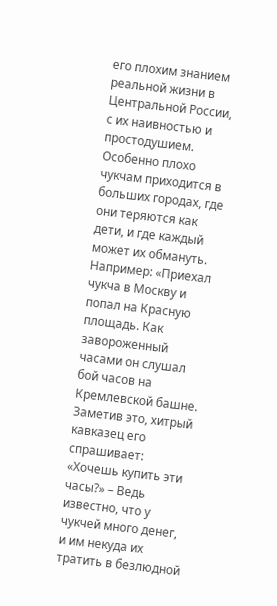его плохим знанием реальной жизни в Центральной России, с их наивностью и простодушием. Особенно плохо чукчам приходится в больших городах, где они теряются как дети, и где каждый может их обмануть. Например: «Приехал чукча в Москву и попал на Красную площадь. Как завороженный часами он слушал бой часов на Кремлевской башне. Заметив это, хитрый кавказец его спрашивает: «Хочешь купить эти часы?» – Ведь известно, что у чукчей много денег, и им некуда их тратить в безлюдной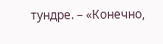тундре. – «Конечно,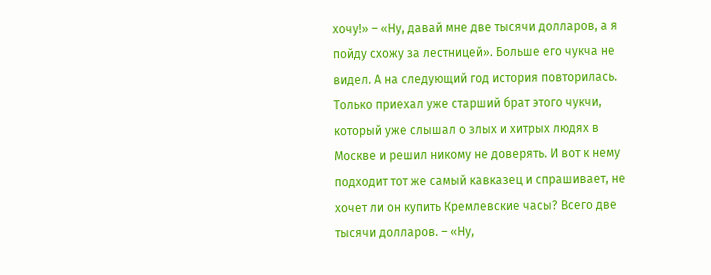хочу!» – «Ну, давай мне две тысячи долларов, а я пойду схожу за лестницей». Больше его чукча не видел. А на следующий год история повторилась. Только приехал уже старший брат этого чукчи, который уже слышал о злых и хитрых людях в Москве и решил никому не доверять. И вот к нему подходит тот же самый кавказец и спрашивает, не хочет ли он купить Кремлевские часы? Всего две тысячи долларов. – «Ну,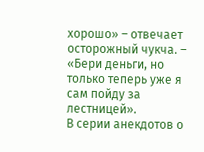хорошо» – отвечает осторожный чукча. – «Бери деньги, но только теперь уже я сам пойду за лестницей».
В серии анекдотов о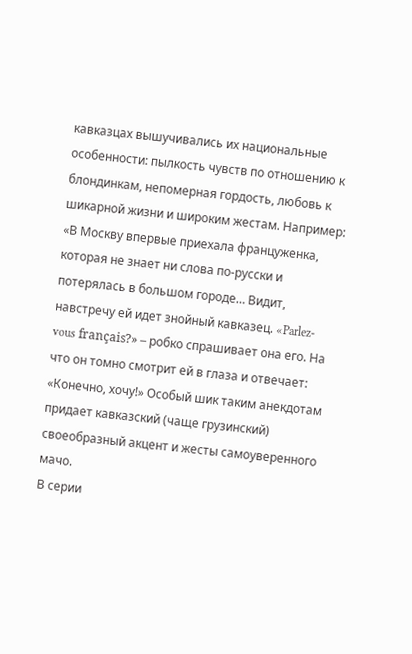кавказцах вышучивались их национальные особенности: пылкость чувств по отношению к блондинкам, непомерная гордость, любовь к шикарной жизни и широким жестам. Например: «В Москву впервые приехала француженка, которая не знает ни слова по-русски и потерялась в большом городе… Видит, навстречу ей идет знойный кавказец. «Parlez-vous français?» – робко спрашивает она его. На что он томно смотрит ей в глаза и отвечает: «Конечно, хочу!» Особый шик таким анекдотам придает кавказский (чаще грузинский) своеобразный акцент и жесты самоуверенного мачо.
В серии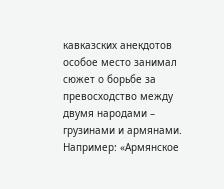кавказских анекдотов особое место занимал сюжет о борьбе за превосходство между двумя народами – грузинами и армянами. Например: «Армянское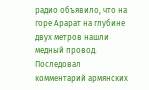радио объявило, что на горе Арарат на глубине двух метров нашли медный провод. Последовал комментарий армянских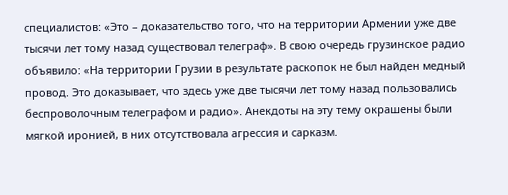специалистов: «Это – доказательство того, что на территории Армении уже две тысячи лет тому назад существовал телеграф». В свою очередь грузинское радио объявило: «На территории Грузии в результате раскопок не был найден медный провод. Это доказывает, что здесь уже две тысячи лет тому назад пользовались беспроволочным телеграфом и радио». Анекдоты на эту тему окрашены были мягкой иронией, в них отсутствовала агрессия и сарказм.